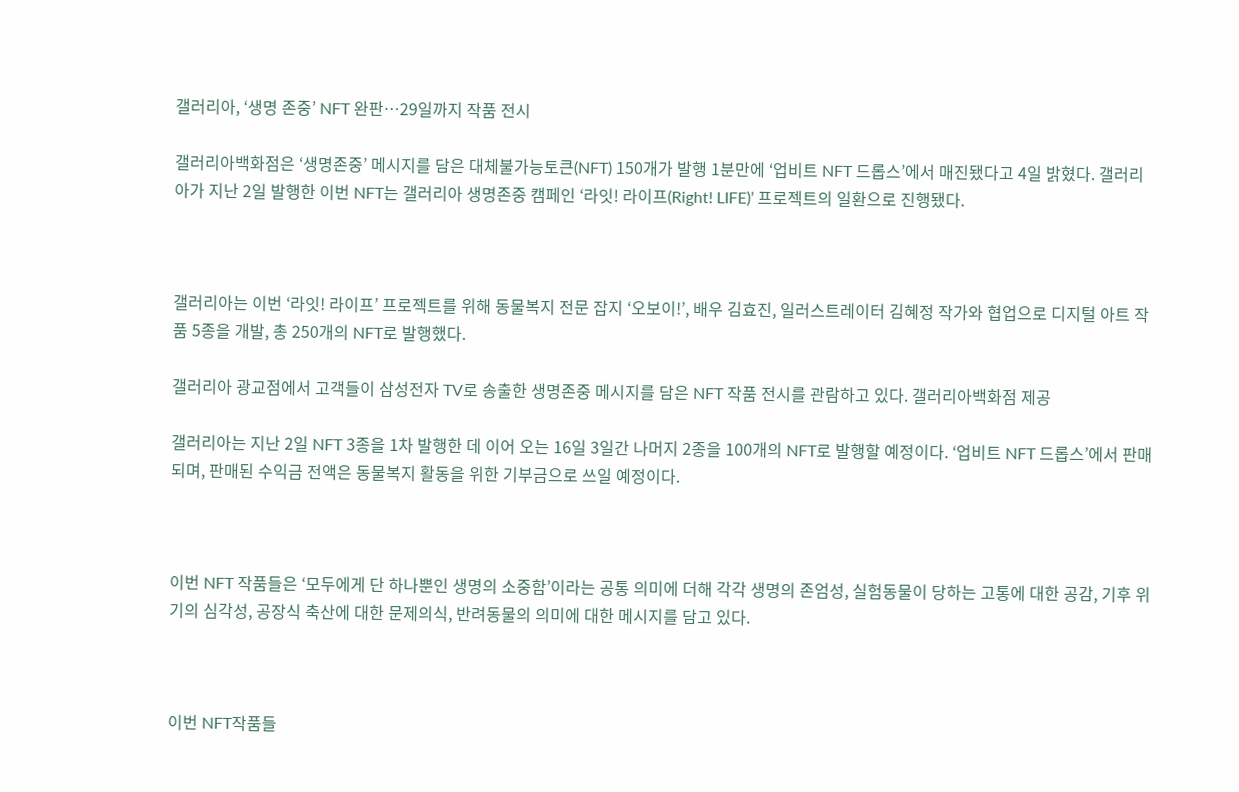갤러리아, ‘생명 존중’ NFT 완판…29일까지 작품 전시

갤러리아백화점은 ‘생명존중’ 메시지를 담은 대체불가능토큰(NFT) 150개가 발행 1분만에 ‘업비트 NFT 드롭스’에서 매진됐다고 4일 밝혔다. 갤러리아가 지난 2일 발행한 이번 NFT는 갤러리아 생명존중 캠페인 ‘라잇! 라이프(Right! LIFE)’ 프로젝트의 일환으로 진행됐다.



갤러리아는 이번 ‘라잇! 라이프’ 프로젝트를 위해 동물복지 전문 잡지 ‘오보이!’, 배우 김효진, 일러스트레이터 김혜정 작가와 협업으로 디지털 아트 작품 5종을 개발, 총 250개의 NFT로 발행했다.

갤러리아 광교점에서 고객들이 삼성전자 TV로 송출한 생명존중 메시지를 담은 NFT 작품 전시를 관람하고 있다. 갤러리아백화점 제공

갤러리아는 지난 2일 NFT 3종을 1차 발행한 데 이어 오는 16일 3일간 나머지 2종을 100개의 NFT로 발행할 예정이다. ‘업비트 NFT 드롭스’에서 판매되며, 판매된 수익금 전액은 동물복지 활동을 위한 기부금으로 쓰일 예정이다.



이번 NFT 작품들은 ‘모두에게 단 하나뿐인 생명의 소중함’이라는 공통 의미에 더해 각각 생명의 존엄성, 실험동물이 당하는 고통에 대한 공감, 기후 위기의 심각성, 공장식 축산에 대한 문제의식, 반려동물의 의미에 대한 메시지를 담고 있다.



이번 NFT작품들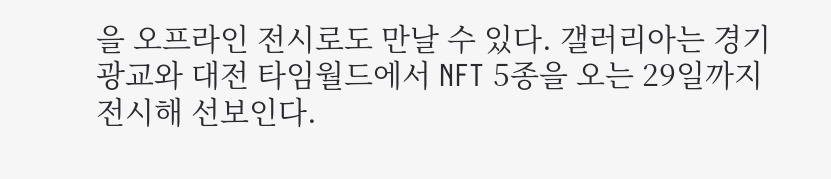을 오프라인 전시로도 만날 수 있다. 갤러리아는 경기 광교와 대전 타임월드에서 NFT 5종을 오는 29일까지 전시해 선보인다.